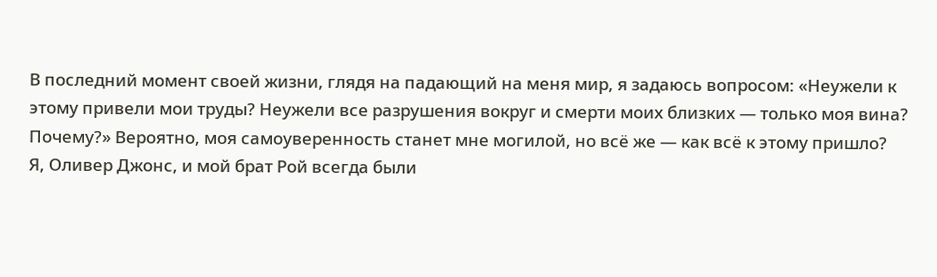В последний момент своей жизни, глядя на падающий на меня мир, я задаюсь вопросом: «Неужели к этому привели мои труды? Неужели все разрушения вокруг и смерти моих близких — только моя вина? Почему?» Вероятно, моя самоуверенность станет мне могилой, но всё же — как всё к этому пришло?
Я, Оливер Джонс, и мой брат Рой всегда были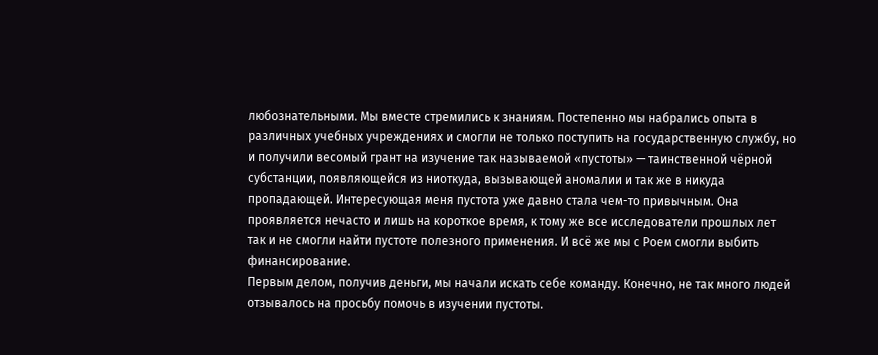любознательными. Мы вместе стремились к знаниям. Постепенно мы набрались опыта в различных учебных учреждениях и смогли не только поступить на государственную службу, но и получили весомый грант на изучение так называемой «пустоты» — таинственной чёрной субстанции, появляющейся из ниоткуда, вызывающей аномалии и так же в никуда пропадающей. Интересующая меня пустота уже давно стала чем-то привычным. Она проявляется нечасто и лишь на короткое время, к тому же все исследователи прошлых лет так и не смогли найти пустоте полезного применения. И всё же мы с Роем смогли выбить финансирование.
Первым делом, получив деньги, мы начали искать себе команду. Конечно, не так много людей отзывалось на просьбу помочь в изучении пустоты.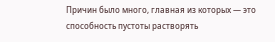Причин было много, главная из которых — это способность пустоты растворять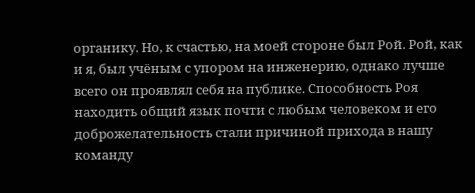органику. Но, к счастью, на моей стороне был Рой. Рой, как и я, был учёным с упором на инженерию, однако лучше всего он проявлял себя на публике. Способность Роя находить общий язык почти с любым человеком и его доброжелательность стали причиной прихода в нашу команду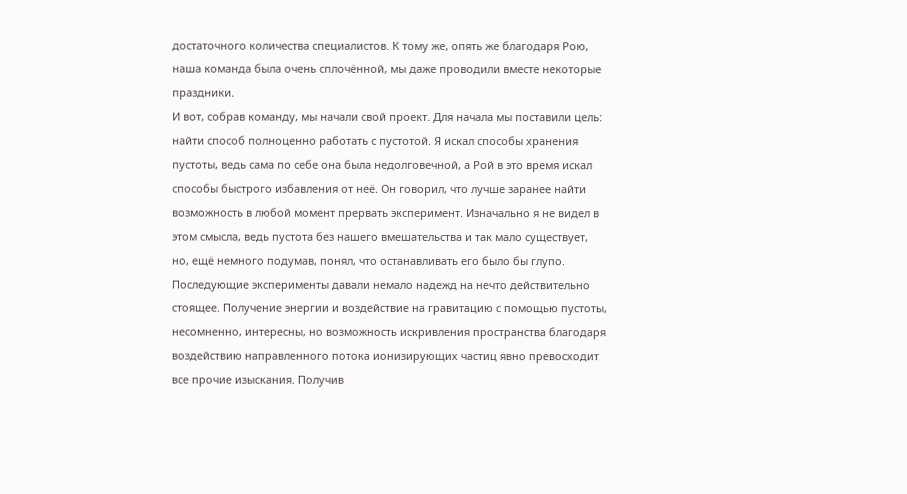достаточного количества специалистов. К тому же, опять же благодаря Рою, наша команда была очень сплочённой, мы даже проводили вместе некоторые праздники.
И вот, собрав команду, мы начали свой проект. Для начала мы поставили цель: найти способ полноценно работать с пустотой. Я искал способы хранения пустоты, ведь сама по себе она была недолговечной, а Рой в это время искал способы быстрого избавления от неё. Он говорил, что лучше заранее найти возможность в любой момент прервать эксперимент. Изначально я не видел в этом смысла, ведь пустота без нашего вмешательства и так мало существует, но, ещё немного подумав, понял, что останавливать его было бы глупо.
Последующие эксперименты давали немало надежд на нечто действительно стоящее. Получение энергии и воздействие на гравитацию с помощью пустоты, несомненно, интересны, но возможность искривления пространства благодаря воздействию направленного потока ионизирующих частиц явно превосходит все прочие изыскания. Получив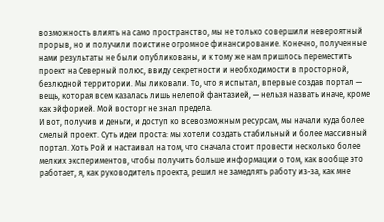возможность влиять на само пространство, мы не только совершили невероятный прорыв, но и получили поистине огромное финансирование. Конечно, полученные нами результаты не были опубликованы, и к тому же нам пришлось переместить проект на Северный полюс, ввиду секретности и необходимости в просторной, безлюдной территории. Мы ликовали. То, что я испытал, впервые создав портал — вещь, которая всем казалась лишь нелепой фантазией, — нельзя назвать иначе, кроме как эйфорией. Мой восторг не знал предела.
И вот, получив и деньги, и доступ ко всевозможным ресурсам, мы начали куда более смелый проект. Суть идеи проста: мы хотели создать стабильный и более массивный портал. Хоть Рой и настаивал на том, что сначала стоит провести несколько более мелких экспериментов, чтобы получить больше информации о том, как вообще это работает, я, как руководитель проекта, решил не замедлять работу из-за, как мне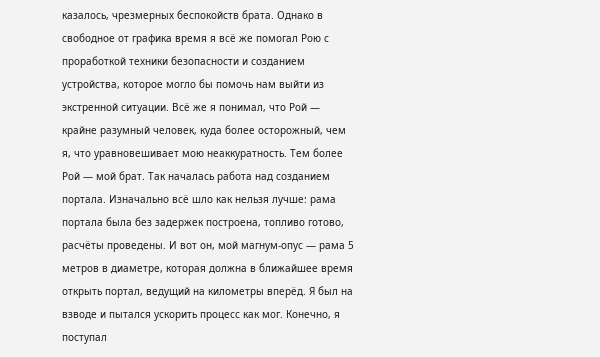казалось, чрезмерных беспокойств брата. Однако в свободное от графика время я всё же помогал Рою с проработкой техники безопасности и созданием устройства, которое могло бы помочь нам выйти из экстренной ситуации. Всё же я понимал, что Рой — крайне разумный человек, куда более осторожный, чем я, что уравновешивает мою неаккуратность. Тем более Рой — мой брат. Так началась работа над созданием портала. Изначально всё шло как нельзя лучше: рама портала была без задержек построена, топливо готово, расчёты проведены. И вот он, мой магнум-опус — рама 5 метров в диаметре, которая должна в ближайшее время открыть портал, ведущий на километры вперёд. Я был на взводе и пытался ускорить процесс как мог. Конечно, я поступал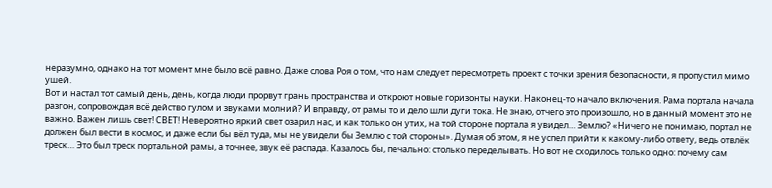неразумно, однако на тот момент мне было всё равно. Даже слова Роя о том, что нам следует пересмотреть проект с точки зрения безопасности, я пропустил мимо ушей.
Вот и настал тот самый день, день, когда люди прорвут грань пространства и откроют новые горизонты науки. Наконец-то начало включения. Рама портала начала разгон, сопровождая всё действо гулом и звуками молний? И вправду, от рамы то и дело шли дуги тока. Не знаю, отчего это произошло, но в данный момент это не важно. Важен лишь свет! СВЕТ! Невероятно яркий свет озарил нас, и как только он утих, на той стороне портала я увидел… Землю? «Ничего не понимаю, портал не должен был вести в космос, и даже если бы вёл туда, мы не увидели бы Землю с той стороны». Думая об этом, я не успел прийти к какому-либо ответу, ведь отвлёк треск… Это был треск портальной рамы, а точнее, звук её распада. Казалось бы, печально: столько переделывать. Но вот не сходилось только одно: почему сам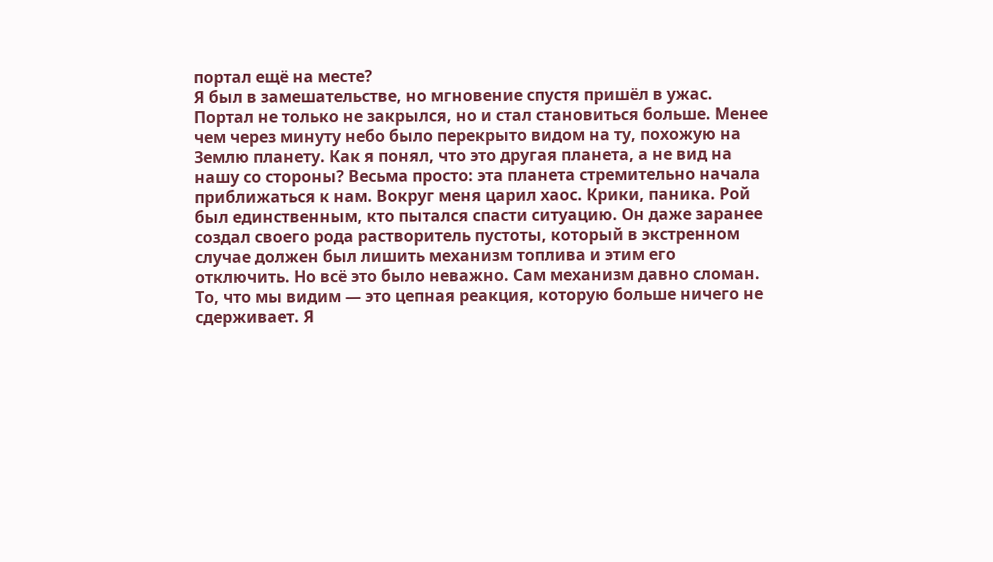портал ещё на месте?
Я был в замешательстве, но мгновение спустя пришёл в ужас. Портал не только не закрылся, но и стал становиться больше. Менее чем через минуту небо было перекрыто видом на ту, похожую на Землю планету. Как я понял, что это другая планета, а не вид на нашу со стороны? Весьма просто: эта планета стремительно начала приближаться к нам. Вокруг меня царил хаос. Крики, паника. Рой был единственным, кто пытался спасти ситуацию. Он даже заранее создал своего рода растворитель пустоты, который в экстренном случае должен был лишить механизм топлива и этим его отключить. Но всё это было неважно. Сам механизм давно сломан. То, что мы видим — это цепная реакция, которую больше ничего не сдерживает. Я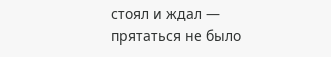стоял и ждал — прятаться не было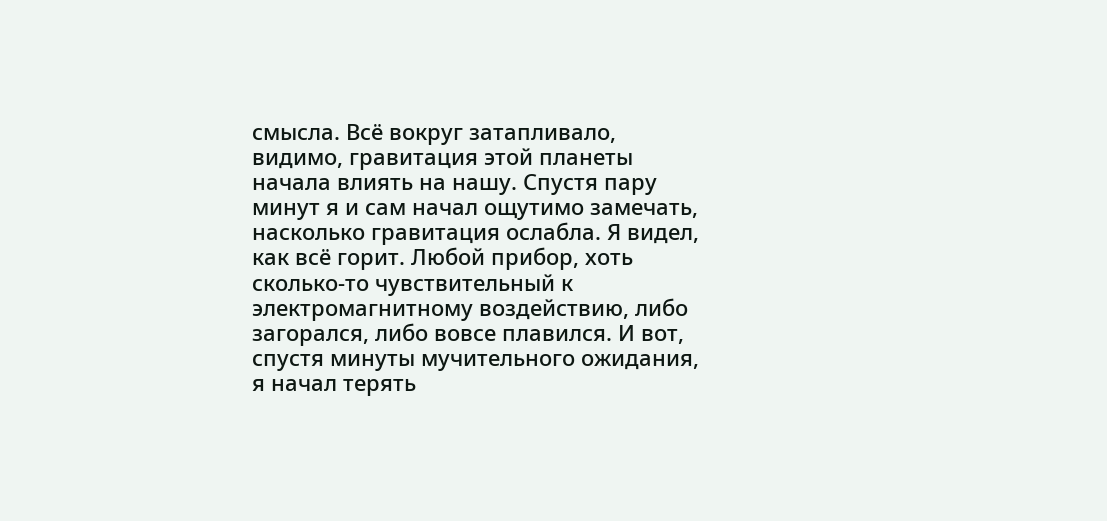смысла. Всё вокруг затапливало, видимо, гравитация этой планеты начала влиять на нашу. Спустя пару минут я и сам начал ощутимо замечать, насколько гравитация ослабла. Я видел, как всё горит. Любой прибор, хоть сколько-то чувствительный к электромагнитному воздействию, либо загорался, либо вовсе плавился. И вот, спустя минуты мучительного ожидания, я начал терять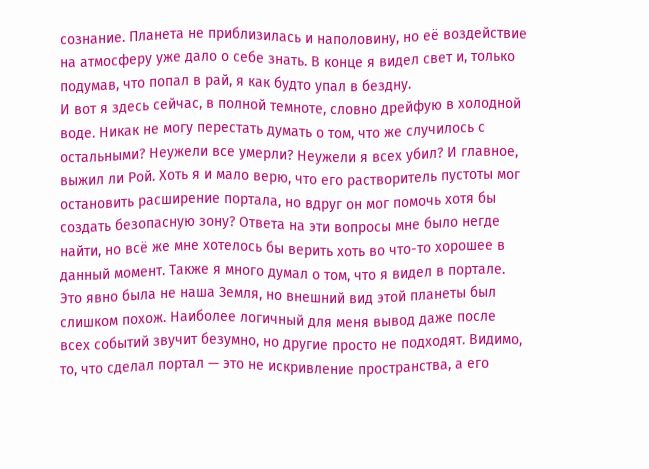сознание. Планета не приблизилась и наполовину, но её воздействие на атмосферу уже дало о себе знать. В конце я видел свет и, только подумав, что попал в рай, я как будто упал в бездну.
И вот я здесь сейчас, в полной темноте, словно дрейфую в холодной воде. Никак не могу перестать думать о том, что же случилось с остальными? Неужели все умерли? Неужели я всех убил? И главное, выжил ли Рой. Хоть я и мало верю, что его растворитель пустоты мог остановить расширение портала, но вдруг он мог помочь хотя бы создать безопасную зону? Ответа на эти вопросы мне было негде найти, но всё же мне хотелось бы верить хоть во что-то хорошее в данный момент. Также я много думал о том, что я видел в портале. Это явно была не наша Земля, но внешний вид этой планеты был слишком похож. Наиболее логичный для меня вывод даже после всех событий звучит безумно, но другие просто не подходят. Видимо, то, что сделал портал — это не искривление пространства, а его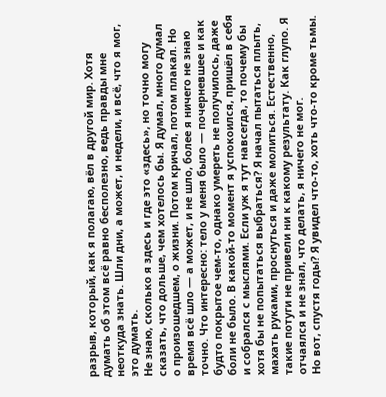разрыв, который, как я полагаю, вёл в другой мир. Хотя думать об этом всё равно бесполезно, ведь правды мне неоткуда знать. Шли дни, а может, и недели, и всё, что я мог, это думать.
Не знаю, сколько я здесь и где это «здесь», но точно могу сказать, что дольше, чем хотелось бы. Я думал, много думал о произошедшем, о жизни. Потом кричал, потом плакал. Но время всё шло — а может, и не шло, более я ничего не знаю точно. Что интересно: тело у меня было — почерневшее и как будто покрытое чем-то, однако умереть не получилось, даже боли не было. В какой-то момент я успокоился, пришёл в себя и собрался с мыслями. Если уж я тут навсегда, то почему бы хотя бы не попытаться выбраться? Я начал пытаться плыть, махать руками, проснуться и даже молиться. Естественно, такие потуги не привели ни к какому результату. Как глупо. Я отчаялся и не знал, что делать, я ничего не мог.
Но вот, спустя годы? Я увидел что-то, хоть что-то кроме тьмы.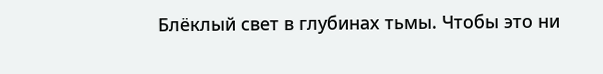Блёклый свет в глубинах тьмы. Чтобы это ни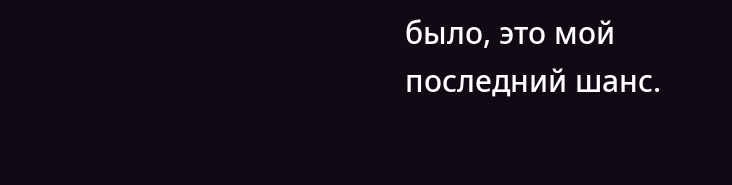было, это мой последний шанс.